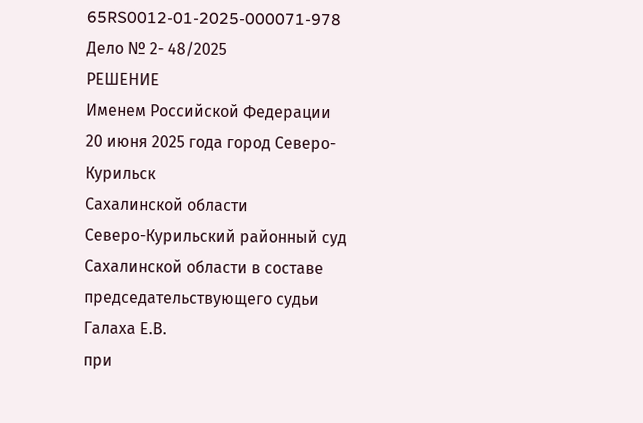65RS0012-01-2025-000071-978
Дело № 2- 48/2025
РЕШЕНИЕ
Именем Российской Федерации
20 июня 2025 года город Северо-Курильск
Сахалинской области
Северо-Курильский районный суд Сахалинской области в составе председательствующего судьи Галаха Е.В.
при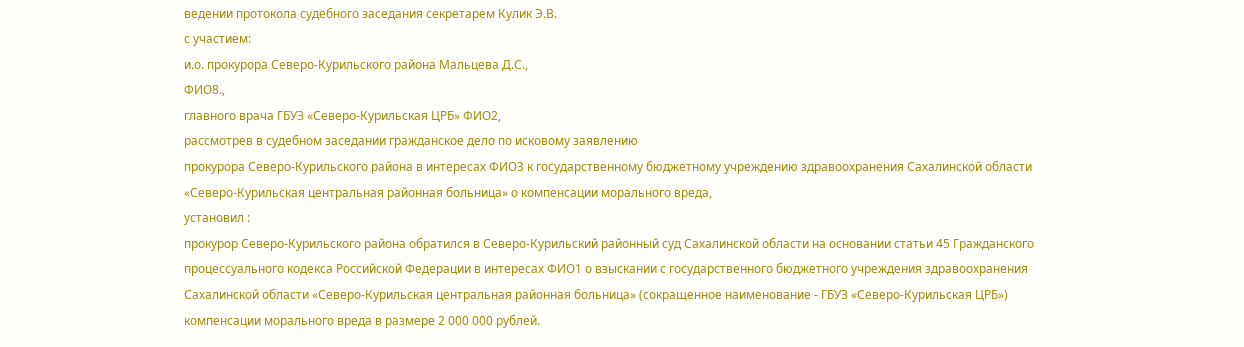ведении протокола судебного заседания секретарем Кулик Э.В.
с участием:
и.о. прокурора Северо-Курильского района Мальцева Д.С.,
ФИО8.,
главного врача ГБУЗ «Северо-Курильская ЦРБ» ФИО2,
рассмотрев в судебном заседании гражданское дело по исковому заявлению
прокурора Северо-Курильского района в интересах ФИО3 к государственному бюджетному учреждению здравоохранения Сахалинской области «Северо-Курильская центральная районная больница» о компенсации морального вреда,
установил :
прокурор Северо-Курильского района обратился в Северо-Курильский районный суд Сахалинской области на основании статьи 45 Гражданского процессуального кодекса Российской Федерации в интересах ФИО1 о взыскании с государственного бюджетного учреждения здравоохранения Сахалинской области «Северо-Курильская центральная районная больница» (сокращенное наименование - ГБУЗ «Северо-Курильская ЦРБ») компенсации морального вреда в размере 2 000 000 рублей.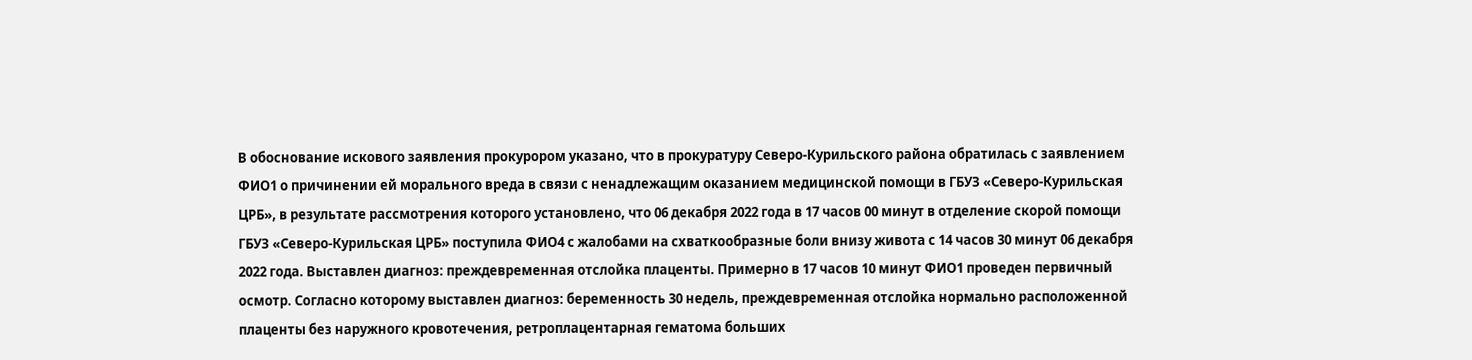В обоснование искового заявления прокурором указано, что в прокуратуру Северо-Курильского района обратилась с заявлением ФИО1 о причинении ей морального вреда в связи с ненадлежащим оказанием медицинской помощи в ГБУЗ «Северо-Курильская ЦРБ», в результате рассмотрения которого установлено, что 06 декабря 2022 года в 17 часов 00 минут в отделение скорой помощи ГБУЗ «Северо-Курильская ЦРБ» поступила ФИО4 с жалобами на схваткообразные боли внизу живота с 14 часов 30 минут 06 декабря 2022 года. Выставлен диагноз: преждевременная отслойка плаценты. Примерно в 17 часов 10 минут ФИО1 проведен первичный осмотр. Согласно которому выставлен диагноз: беременность 30 недель, преждевременная отслойка нормально расположенной плаценты без наружного кровотечения, ретроплацентарная гематома больших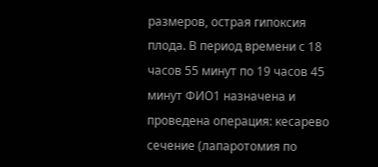размеров, острая гипоксия плода. В период времени с 18 часов 55 минут по 19 часов 45 минут ФИО1 назначена и проведена операция: кесарево сечение (лапаротомия по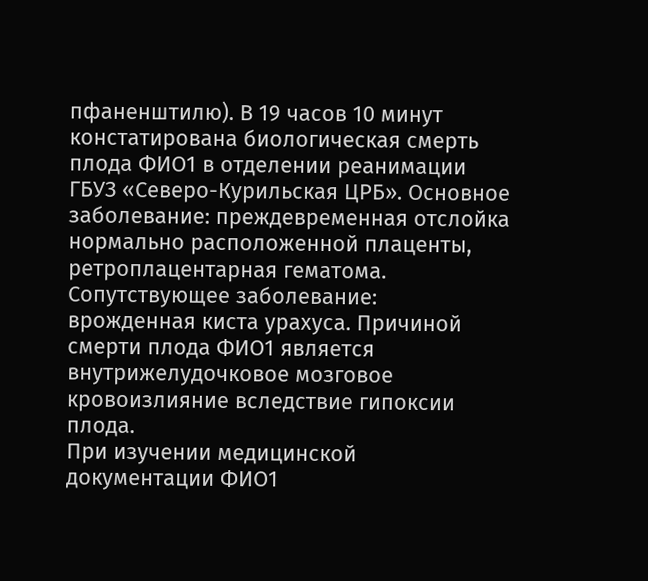пфаненштилю). В 19 часов 10 минут констатирована биологическая смерть плода ФИО1 в отделении реанимации ГБУЗ «Северо-Курильская ЦРБ». Основное заболевание: преждевременная отслойка нормально расположенной плаценты, ретроплацентарная гематома. Сопутствующее заболевание: врожденная киста урахуса. Причиной смерти плода ФИО1 является внутрижелудочковое мозговое кровоизлияние вследствие гипоксии плода.
При изучении медицинской документации ФИО1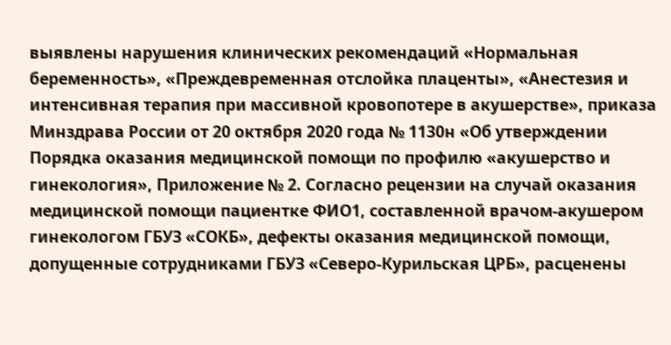выявлены нарушения клинических рекомендаций «Нормальная беременность», «Преждевременная отслойка плаценты», «Анестезия и интенсивная терапия при массивной кровопотере в акушерстве», приказа Минздрава России от 20 октября 2020 года № 1130н «Об утверждении Порядка оказания медицинской помощи по профилю «акушерство и гинекология», Приложение № 2. Согласно рецензии на случай оказания медицинской помощи пациентке ФИО1, составленной врачом-акушером гинекологом ГБУЗ «СОКБ», дефекты оказания медицинской помощи, допущенные сотрудниками ГБУЗ «Северо-Курильская ЦРБ», расценены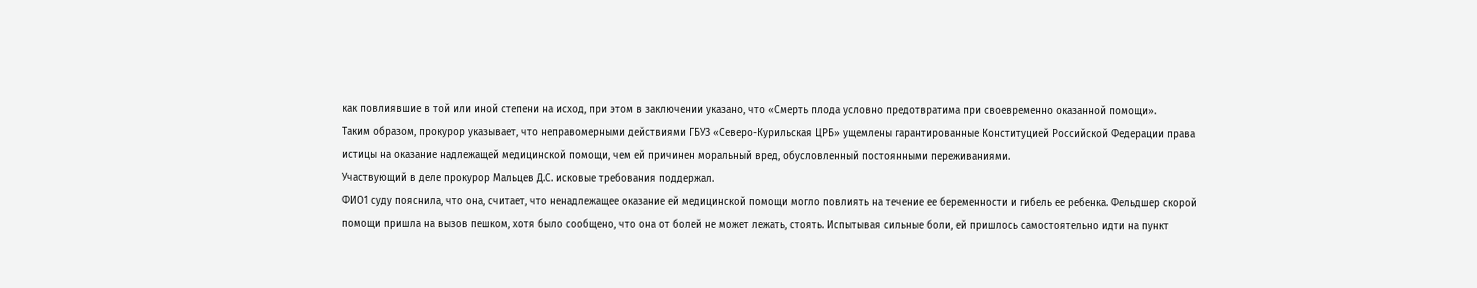как повлиявшие в той или иной степени на исход, при этом в заключении указано, что «Смерть плода условно предотвратима при своевременно оказанной помощи».
Таким образом, прокурор указывает, что неправомерными действиями ГБУЗ «Северо-Курильская ЦРБ» ущемлены гарантированные Конституцией Российской Федерации права истицы на оказание надлежащей медицинской помощи, чем ей причинен моральный вред, обусловленный постоянными переживаниями.
Участвующий в деле прокурор Мальцев Д.С. исковые требования поддержал.
ФИО1 суду пояснила, что она, считает, что ненадлежащее оказание ей медицинской помощи могло повлиять на течение ее беременности и гибель ее ребенка. Фельдшер скорой помощи пришла на вызов пешком, хотя было сообщено, что она от болей не может лежать, стоять. Испытывая сильные боли, ей пришлось самостоятельно идти на пункт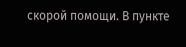скорой помощи. В пункте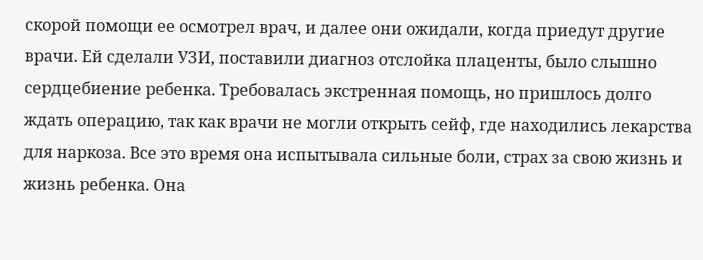скорой помощи ее осмотрел врач, и далее они ожидали, когда приедут другие врачи. Ей сделали УЗИ, поставили диагноз отслойка плаценты, было слышно сердцебиение ребенка. Требовалась экстренная помощь, но пришлось долго ждать операцию, так как врачи не могли открыть сейф, где находились лекарства для наркоза. Все это время она испытывала сильные боли, страх за свою жизнь и жизнь ребенка. Она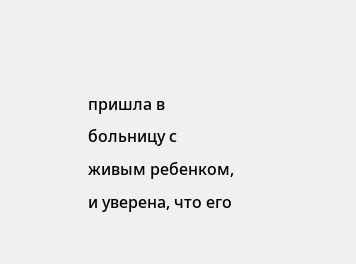пришла в больницу с живым ребенком, и уверена, что его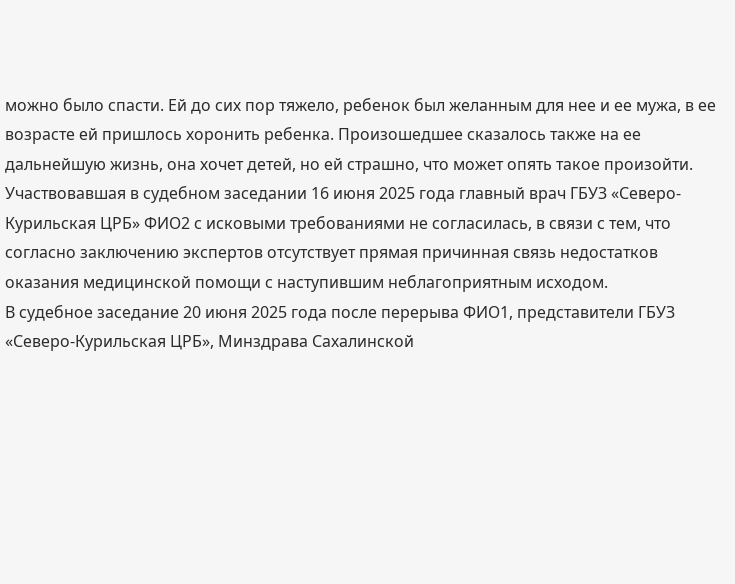можно было спасти. Ей до сих пор тяжело, ребенок был желанным для нее и ее мужа, в ее возрасте ей пришлось хоронить ребенка. Произошедшее сказалось также на ее дальнейшую жизнь, она хочет детей, но ей страшно, что может опять такое произойти.
Участвовавшая в судебном заседании 16 июня 2025 года главный врач ГБУЗ «Северо-Курильская ЦРБ» ФИО2 с исковыми требованиями не согласилась, в связи с тем, что согласно заключению экспертов отсутствует прямая причинная связь недостатков оказания медицинской помощи с наступившим неблагоприятным исходом.
В судебное заседание 20 июня 2025 года после перерыва ФИО1, представители ГБУЗ «Северо-Курильская ЦРБ», Минздрава Сахалинской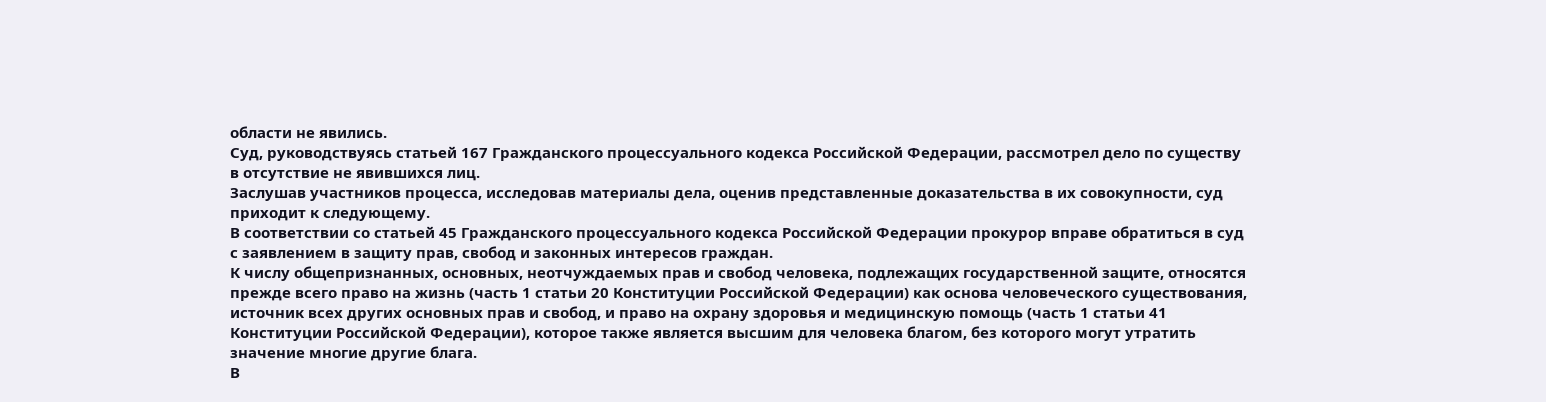области не явились.
Суд, руководствуясь статьей 167 Гражданского процессуального кодекса Российской Федерации, рассмотрел дело по существу в отсутствие не явившихся лиц.
Заслушав участников процесса, исследовав материалы дела, оценив представленные доказательства в их совокупности, суд приходит к следующему.
В соответствии со статьей 45 Гражданского процессуального кодекса Российской Федерации прокурор вправе обратиться в суд с заявлением в защиту прав, свобод и законных интересов граждан.
К числу общепризнанных, основных, неотчуждаемых прав и свобод человека, подлежащих государственной защите, относятся прежде всего право на жизнь (часть 1 статьи 20 Конституции Российской Федерации) как основа человеческого существования, источник всех других основных прав и свобод, и право на охрану здоровья и медицинскую помощь (часть 1 статьи 41 Конституции Российской Федерации), которое также является высшим для человека благом, без которого могут утратить значение многие другие блага.
В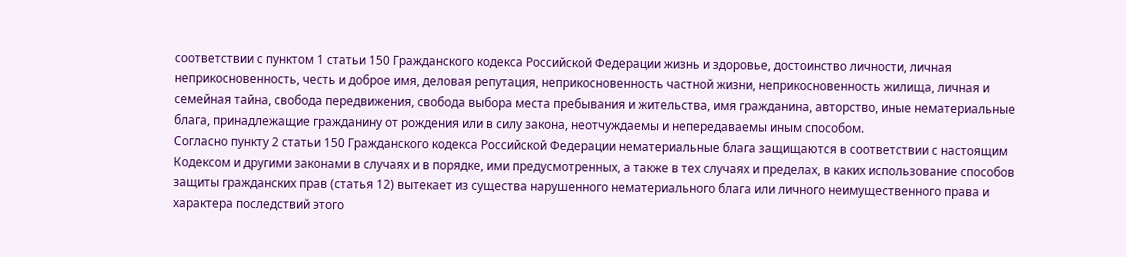соответствии с пунктом 1 статьи 150 Гражданского кодекса Российской Федерации жизнь и здоровье, достоинство личности, личная неприкосновенность, честь и доброе имя, деловая репутация, неприкосновенность частной жизни, неприкосновенность жилища, личная и семейная тайна, свобода передвижения, свобода выбора места пребывания и жительства, имя гражданина, авторство, иные нематериальные блага, принадлежащие гражданину от рождения или в силу закона, неотчуждаемы и непередаваемы иным способом.
Согласно пункту 2 статьи 150 Гражданского кодекса Российской Федерации нематериальные блага защищаются в соответствии с настоящим Кодексом и другими законами в случаях и в порядке, ими предусмотренных, а также в тех случаях и пределах, в каких использование способов защиты гражданских прав (статья 12) вытекает из существа нарушенного нематериального блага или личного неимущественного права и характера последствий этого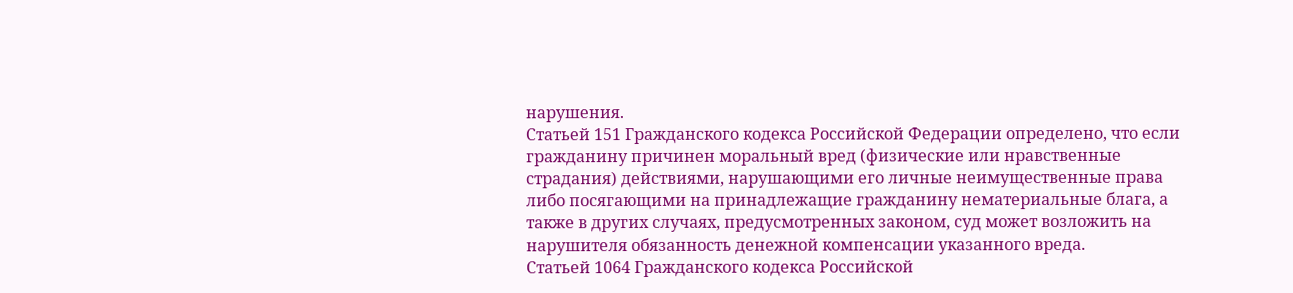нарушения.
Статьей 151 Гражданского кодекса Российской Федерации определено, что если гражданину причинен моральный вред (физические или нравственные страдания) действиями, нарушающими его личные неимущественные права либо посягающими на принадлежащие гражданину нематериальные блага, а также в других случаях, предусмотренных законом, суд может возложить на нарушителя обязанность денежной компенсации указанного вреда.
Статьей 1064 Гражданского кодекса Российской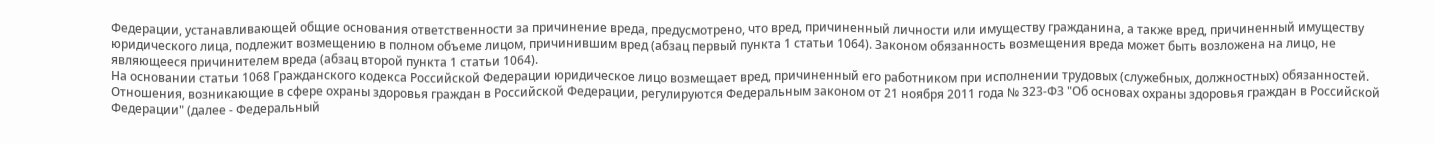Федерации, устанавливающей общие основания ответственности за причинение вреда, предусмотрено, что вред, причиненный личности или имуществу гражданина, а также вред, причиненный имуществу юридического лица, подлежит возмещению в полном объеме лицом, причинившим вред (абзац первый пункта 1 статьи 1064). Законом обязанность возмещения вреда может быть возложена на лицо, не являющееся причинителем вреда (абзац второй пункта 1 статьи 1064).
На основании статьи 1068 Гражданского кодекса Российской Федерации юридическое лицо возмещает вред, причиненный его работником при исполнении трудовых (служебных, должностных) обязанностей.
Отношения, возникающие в сфере охраны здоровья граждан в Российской Федерации, регулируются Федеральным законом от 21 ноября 2011 года № 323-ФЗ "Об основах охраны здоровья граждан в Российской Федерации" (далее - Федеральный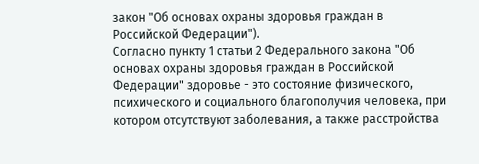закон "Об основах охраны здоровья граждан в Российской Федерации").
Согласно пункту 1 статьи 2 Федерального закона "Об основах охраны здоровья граждан в Российской Федерации" здоровье - это состояние физического, психического и социального благополучия человека, при котором отсутствуют заболевания, а также расстройства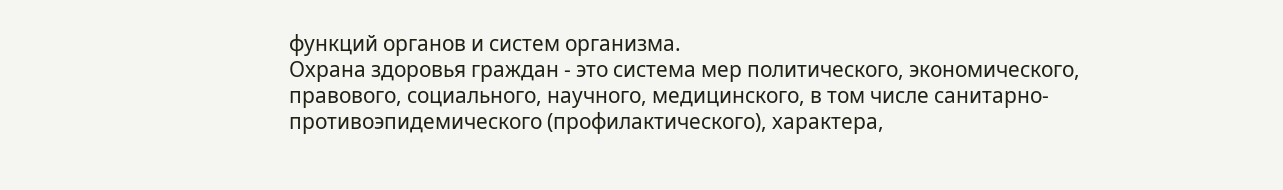функций органов и систем организма.
Охрана здоровья граждан - это система мер политического, экономического, правового, социального, научного, медицинского, в том числе санитарно-противоэпидемического (профилактического), характера,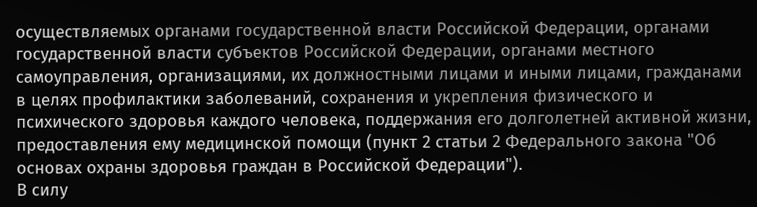осуществляемых органами государственной власти Российской Федерации, органами государственной власти субъектов Российской Федерации, органами местного самоуправления, организациями, их должностными лицами и иными лицами, гражданами в целях профилактики заболеваний, сохранения и укрепления физического и психического здоровья каждого человека, поддержания его долголетней активной жизни, предоставления ему медицинской помощи (пункт 2 статьи 2 Федерального закона "Об основах охраны здоровья граждан в Российской Федерации").
В силу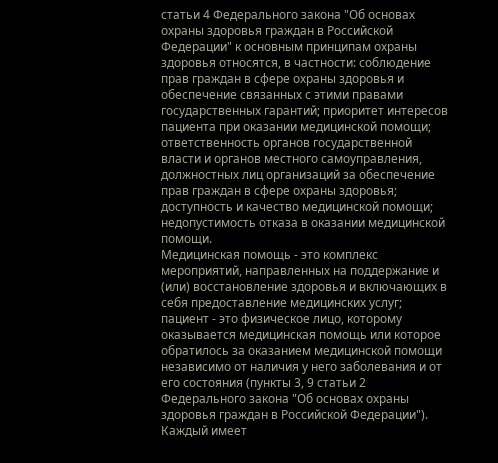статьи 4 Федерального закона "Об основах охраны здоровья граждан в Российской Федерации" к основным принципам охраны здоровья относятся, в частности: соблюдение прав граждан в сфере охраны здоровья и обеспечение связанных с этими правами государственных гарантий; приоритет интересов пациента при оказании медицинской помощи; ответственность органов государственной власти и органов местного самоуправления, должностных лиц организаций за обеспечение прав граждан в сфере охраны здоровья; доступность и качество медицинской помощи; недопустимость отказа в оказании медицинской помощи.
Медицинская помощь - это комплекс мероприятий, направленных на поддержание и (или) восстановление здоровья и включающих в себя предоставление медицинских услуг; пациент - это физическое лицо, которому оказывается медицинская помощь или которое обратилось за оказанием медицинской помощи независимо от наличия у него заболевания и от его состояния (пункты 3, 9 статьи 2 Федерального закона "Об основах охраны здоровья граждан в Российской Федерации").
Каждый имеет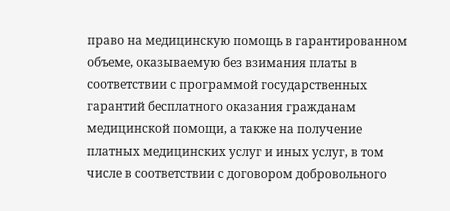право на медицинскую помощь в гарантированном объеме, оказываемую без взимания платы в соответствии с программой государственных гарантий бесплатного оказания гражданам медицинской помощи, а также на получение платных медицинских услуг и иных услуг, в том числе в соответствии с договором добровольного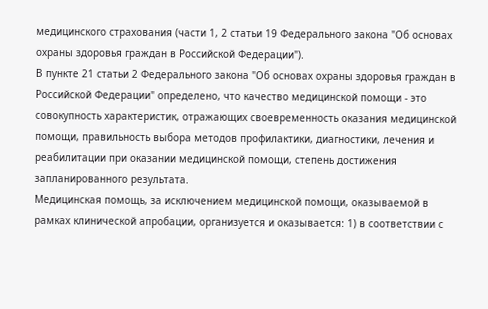медицинского страхования (части 1, 2 статьи 19 Федерального закона "Об основах охраны здоровья граждан в Российской Федерации").
В пункте 21 статьи 2 Федерального закона "Об основах охраны здоровья граждан в Российской Федерации" определено, что качество медицинской помощи - это совокупность характеристик, отражающих своевременность оказания медицинской помощи, правильность выбора методов профилактики, диагностики, лечения и реабилитации при оказании медицинской помощи, степень достижения запланированного результата.
Медицинская помощь, за исключением медицинской помощи, оказываемой в рамках клинической апробации, организуется и оказывается: 1) в соответствии с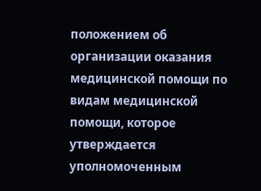положением об организации оказания медицинской помощи по видам медицинской помощи, которое утверждается уполномоченным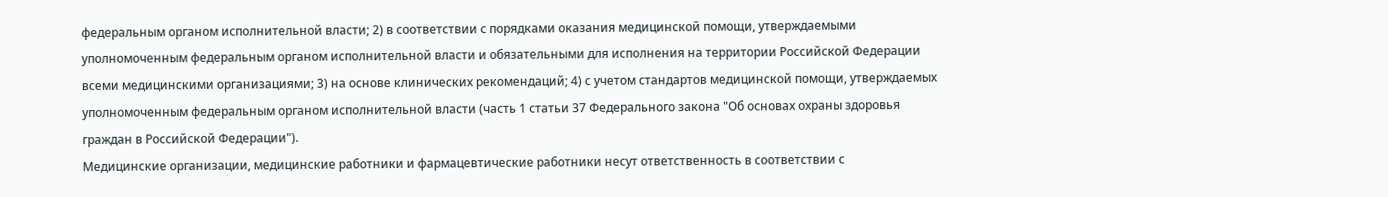федеральным органом исполнительной власти; 2) в соответствии с порядками оказания медицинской помощи, утверждаемыми уполномоченным федеральным органом исполнительной власти и обязательными для исполнения на территории Российской Федерации всеми медицинскими организациями; 3) на основе клинических рекомендаций; 4) с учетом стандартов медицинской помощи, утверждаемых уполномоченным федеральным органом исполнительной власти (часть 1 статьи 37 Федерального закона "Об основах охраны здоровья граждан в Российской Федерации").
Медицинские организации, медицинские работники и фармацевтические работники несут ответственность в соответствии с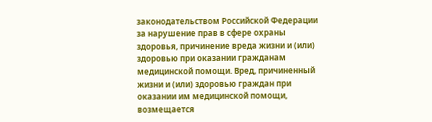законодательством Российской Федерации за нарушение прав в сфере охраны здоровья, причинение вреда жизни и (или) здоровью при оказании гражданам медицинской помощи. Вред, причиненный жизни и (или) здоровью граждан при оказании им медицинской помощи, возмещается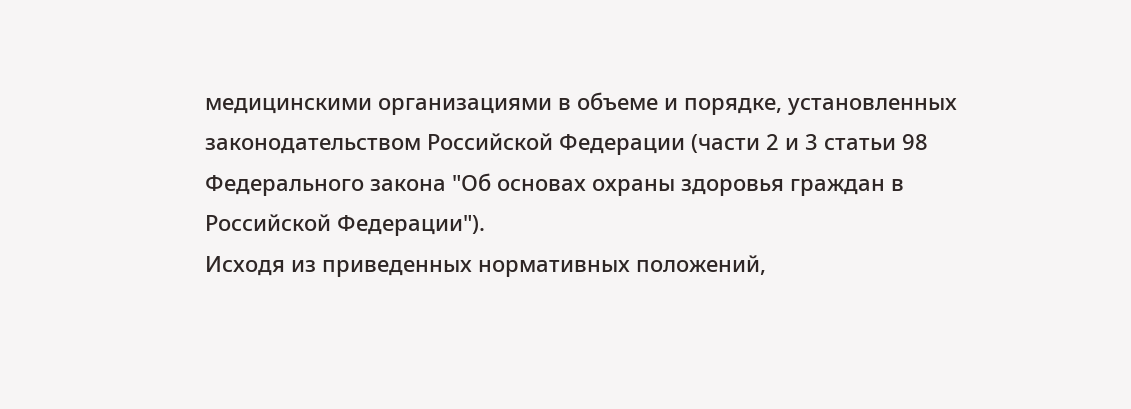медицинскими организациями в объеме и порядке, установленных законодательством Российской Федерации (части 2 и 3 статьи 98 Федерального закона "Об основах охраны здоровья граждан в Российской Федерации").
Исходя из приведенных нормативных положений,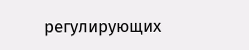регулирующих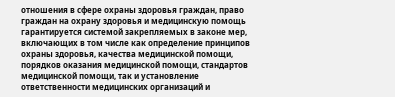отношения в сфере охраны здоровья граждан, право граждан на охрану здоровья и медицинскую помощь гарантируется системой закрепляемых в законе мер, включающих в том числе как определение принципов охраны здоровья, качества медицинской помощи, порядков оказания медицинской помощи, стандартов медицинской помощи, так и установление ответственности медицинских организаций и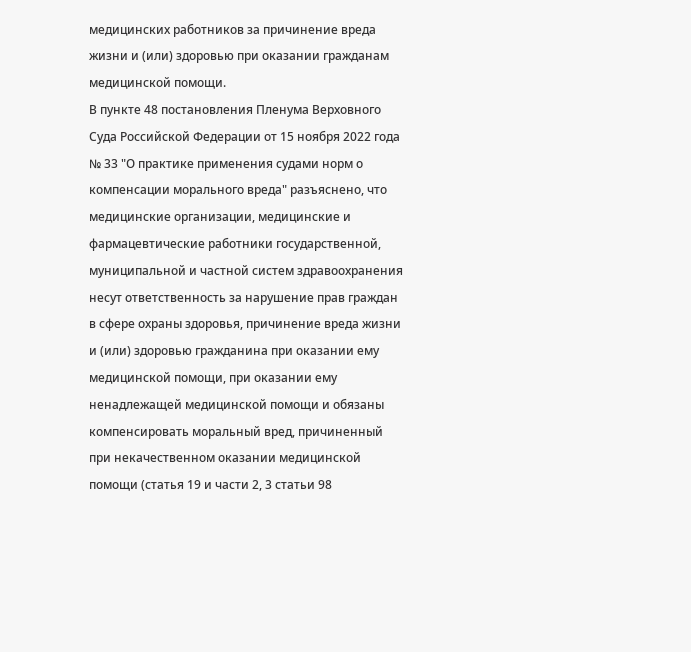медицинских работников за причинение вреда жизни и (или) здоровью при оказании гражданам медицинской помощи.
В пункте 48 постановления Пленума Верховного Суда Российской Федерации от 15 ноября 2022 года № 33 "О практике применения судами норм о компенсации морального вреда" разъяснено, что медицинские организации, медицинские и фармацевтические работники государственной, муниципальной и частной систем здравоохранения несут ответственность за нарушение прав граждан в сфере охраны здоровья, причинение вреда жизни и (или) здоровью гражданина при оказании ему медицинской помощи, при оказании ему ненадлежащей медицинской помощи и обязаны компенсировать моральный вред, причиненный при некачественном оказании медицинской помощи (статья 19 и части 2, 3 статьи 98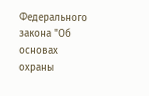Федерального закона "Об основах охраны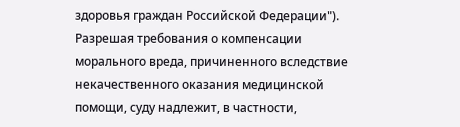здоровья граждан Российской Федерации").
Разрешая требования о компенсации морального вреда, причиненного вследствие некачественного оказания медицинской помощи, суду надлежит, в частности,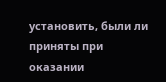установить, были ли приняты при оказании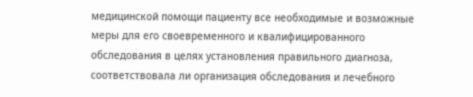медицинской помощи пациенту все необходимые и возможные меры для его своевременного и квалифицированного обследования в целях установления правильного диагноза, соответствовала ли организация обследования и лечебного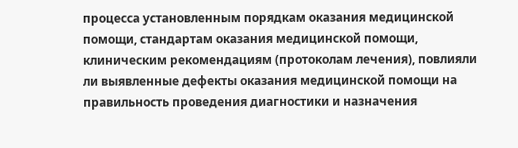процесса установленным порядкам оказания медицинской помощи, стандартам оказания медицинской помощи, клиническим рекомендациям (протоколам лечения), повлияли ли выявленные дефекты оказания медицинской помощи на правильность проведения диагностики и назначения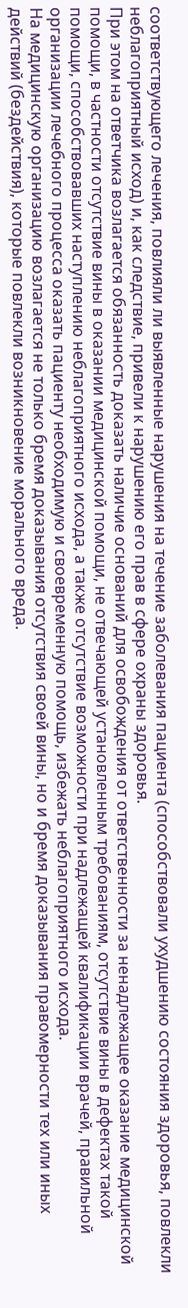соответствующего лечения, повлияли ли выявленные нарушения на течение заболевания пациента (способствовали ухудшению состояния здоровья, повлекли неблагоприятный исход) и, как следствие, привели к нарушению его прав в сфере охраны здоровья.
При этом на ответчика возлагается обязанность доказать наличие оснований для освобождения от ответственности за ненадлежащее оказание медицинской помощи, в частности отсутствие вины в оказании медицинской помощи, не отвечающей установленным требованиям, отсутствие вины в дефектах такой помощи, способствовавших наступлению неблагоприятного исхода, а также отсутствие возможности при надлежащей квалификации врачей, правильной организации лечебного процесса оказать пациенту необходимую и своевременную помощь, избежать неблагоприятного исхода.
На медицинскую организацию возлагается не только бремя доказывания отсутствия своей вины, но и бремя доказывания правомерности тех или иных действий (бездействия), которые повлекли возникновение морального вреда.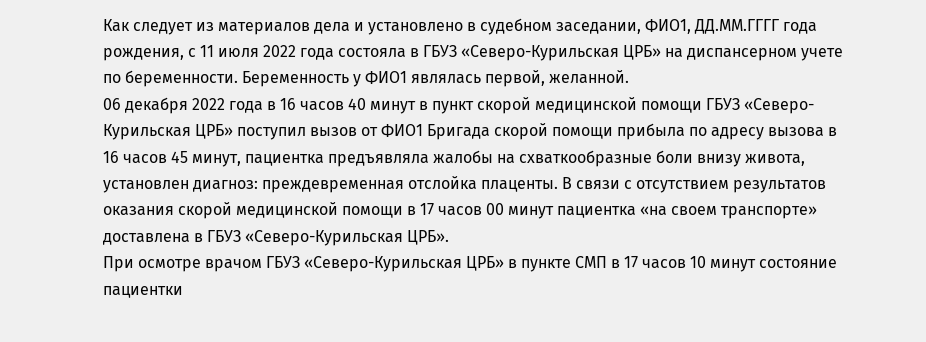Как следует из материалов дела и установлено в судебном заседании, ФИО1, ДД.ММ.ГГГГ года рождения, с 11 июля 2022 года состояла в ГБУЗ «Северо-Курильская ЦРБ» на диспансерном учете по беременности. Беременность у ФИО1 являлась первой, желанной.
06 декабря 2022 года в 16 часов 40 минут в пункт скорой медицинской помощи ГБУЗ «Северо-Курильская ЦРБ» поступил вызов от ФИО1 Бригада скорой помощи прибыла по адресу вызова в 16 часов 45 минут, пациентка предъявляла жалобы на схваткообразные боли внизу живота, установлен диагноз: преждевременная отслойка плаценты. В связи с отсутствием результатов оказания скорой медицинской помощи в 17 часов 00 минут пациентка «на своем транспорте» доставлена в ГБУЗ «Северо-Курильская ЦРБ».
При осмотре врачом ГБУЗ «Северо-Курильская ЦРБ» в пункте СМП в 17 часов 10 минут состояние пациентки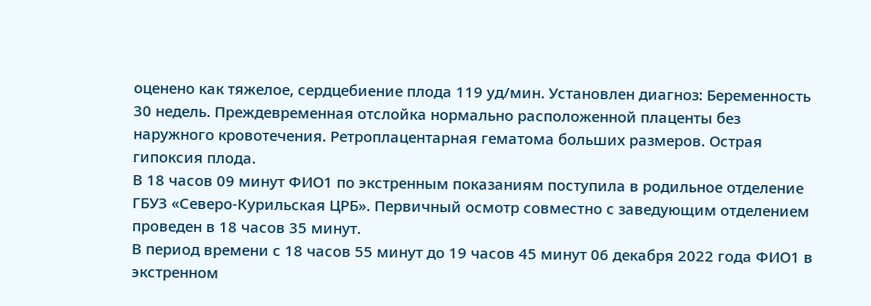оценено как тяжелое, сердцебиение плода 119 уд/мин. Установлен диагноз: Беременность 30 недель. Преждевременная отслойка нормально расположенной плаценты без наружного кровотечения. Ретроплацентарная гематома больших размеров. Острая гипоксия плода.
В 18 часов 09 минут ФИО1 по экстренным показаниям поступила в родильное отделение ГБУЗ «Северо-Курильская ЦРБ». Первичный осмотр совместно с заведующим отделением проведен в 18 часов 35 минут.
В период времени с 18 часов 55 минут до 19 часов 45 минут 06 декабря 2022 года ФИО1 в экстренном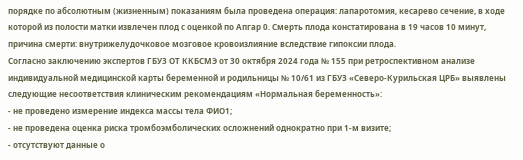порядке по абсолютным (жизненным) показаниям была проведена операция: лапаротомия, кесарево сечение, в ходе которой из полости матки извлечен плод с оценкой по Апгар 0. Смерть плода констатирована в 19 часов 10 минут, причина смерти: внутрижелудочковое мозговое кровоизлияние вследствие гипоксии плода.
Согласно заключению экспертов ГБУЗ ОТ ККБСМЭ от 30 октября 2024 года № 155 при ретроспективном анализе индивидуальной медицинской карты беременной и родильницы № 10/61 из ГБУЗ «Северо-Курильская ЦРБ» выявлены следующие несоответствия клиническим рекомендациям «Нормальная беременность»:
- не проведено измерение индекса массы тела ФИО1;
- не проведена оценка риска тромбоэмболических осложнений однократно при 1-м визите;
- отсутствуют данные о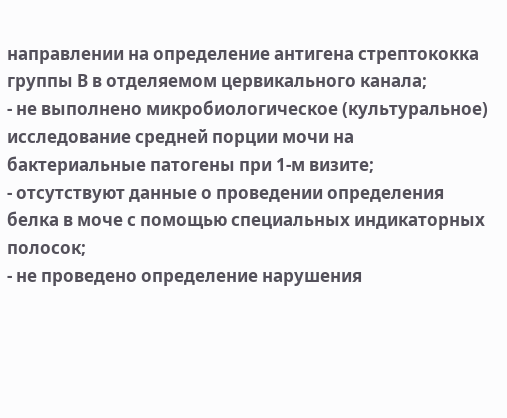направлении на определение антигена стрептококка группы В в отделяемом цервикального канала;
- не выполнено микробиологическое (культуральное) исследование средней порции мочи на бактериальные патогены при 1-м визите;
- отсутствуют данные о проведении определения белка в моче с помощью специальных индикаторных полосок;
- не проведено определение нарушения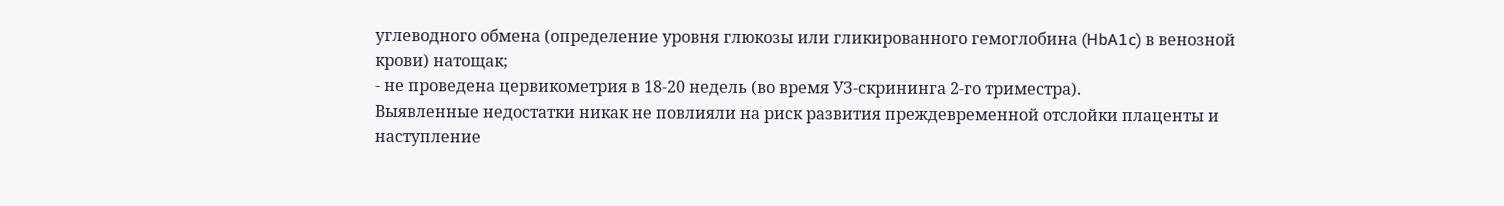углеводного обмена (определение уровня глюкозы или гликированного гемоглобина (HbA1c) в венозной крови) натощак;
- не проведена цервикометрия в 18-20 недель (во время УЗ-скрининга 2-го триместра).
Выявленные недостатки никак не повлияли на риск развития преждевременной отслойки плаценты и наступление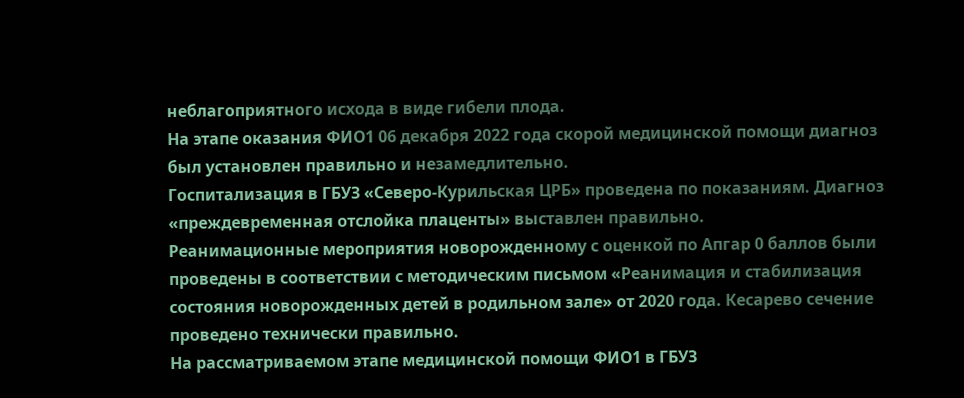неблагоприятного исхода в виде гибели плода.
На этапе оказания ФИО1 06 декабря 2022 года скорой медицинской помощи диагноз был установлен правильно и незамедлительно.
Госпитализация в ГБУЗ «Северо-Курильская ЦРБ» проведена по показаниям. Диагноз «преждевременная отслойка плаценты» выставлен правильно.
Реанимационные мероприятия новорожденному с оценкой по Апгар 0 баллов были проведены в соответствии с методическим письмом «Реанимация и стабилизация состояния новорожденных детей в родильном зале» от 2020 года. Кесарево сечение проведено технически правильно.
На рассматриваемом этапе медицинской помощи ФИО1 в ГБУЗ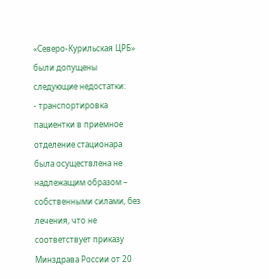«Северо-Курильская ЦРБ» были допущены следующие недостатки:
- транспортировка пациентки в приемное отделение стационара была осуществлена не надлежащим образом – собственными силами, без лечения, что не соответствует приказу Минздрава России от 20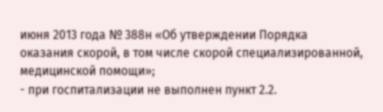июня 2013 года № 388н «Об утверждении Порядка оказания скорой, в том числе скорой специализированной, медицинской помощи»;
- при госпитализации не выполнен пункт 2.2.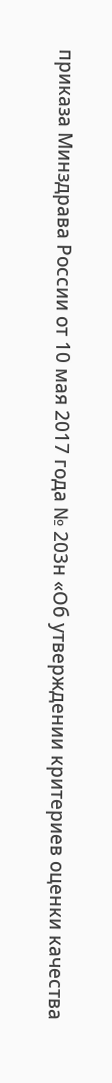приказа Минздрава России от 10 мая 2017 года № 203н «Об утверждении критериев оценки качества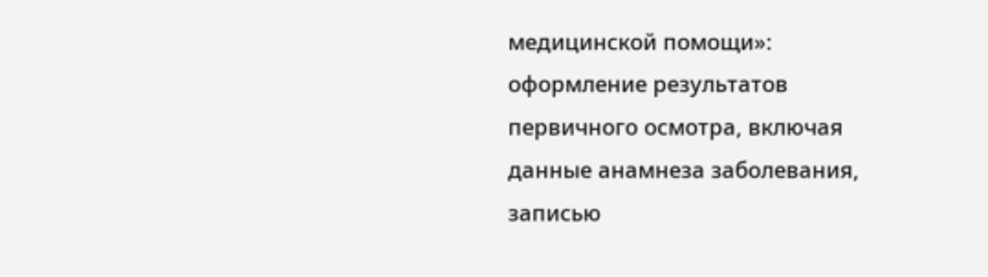медицинской помощи»: оформление результатов первичного осмотра, включая данные анамнеза заболевания, записью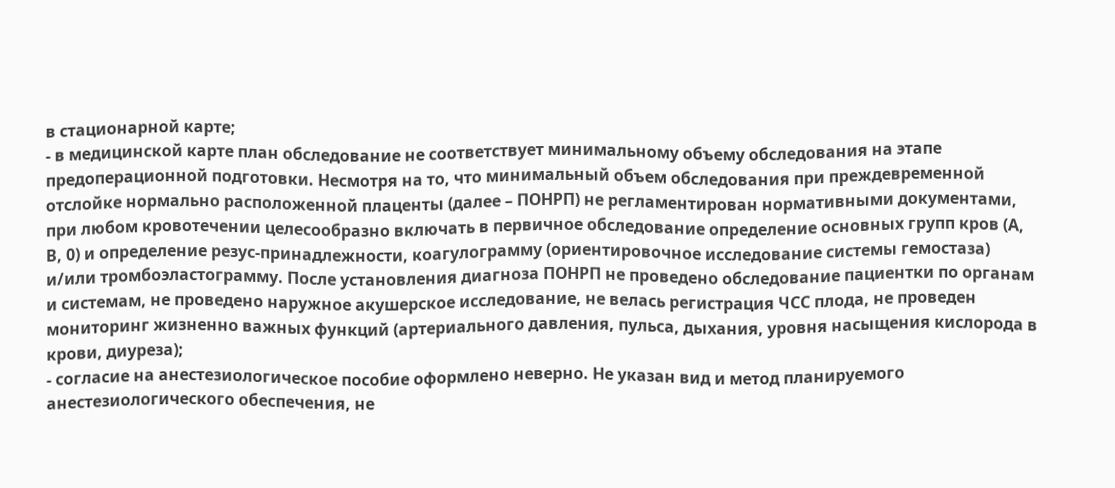в стационарной карте;
- в медицинской карте план обследование не соответствует минимальному объему обследования на этапе предоперационной подготовки. Несмотря на то, что минимальный объем обследования при преждевременной отслойке нормально расположенной плаценты (далее – ПОНРП) не регламентирован нормативными документами, при любом кровотечении целесообразно включать в первичное обследование определение основных групп кров (А, В, 0) и определение резус-принадлежности, коагулограмму (ориентировочное исследование системы гемостаза) и/или тромбоэластограмму. После установления диагноза ПОНРП не проведено обследование пациентки по органам и системам, не проведено наружное акушерское исследование, не велась регистрация ЧСС плода, не проведен мониторинг жизненно важных функций (артериального давления, пульса, дыхания, уровня насыщения кислорода в крови, диуреза);
- согласие на анестезиологическое пособие оформлено неверно. Не указан вид и метод планируемого анестезиологического обеспечения, не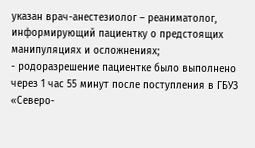указан врач-анестезиолог – реаниматолог, информирующий пациентку о предстоящих манипуляциях и осложнениях;
- родоразрешение пациентке было выполнено через 1 час 55 минут после поступления в ГБУЗ «Северо-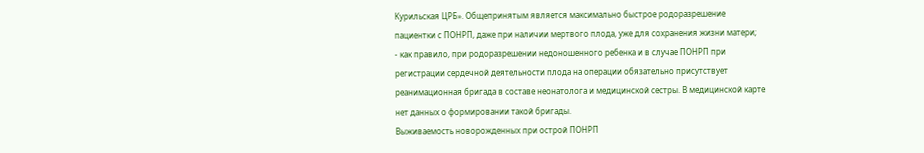Курильская ЦРБ». Общепринятым является максимально быстрое родоразрешение пациентки с ПОНРП, даже при наличии мертвого плода, уже для сохранения жизни матери;
- как правило, при родоразрешении недоношенного ребенка и в случае ПОНРП при регистрации сердечной деятельности плода на операции обязательно присутствует реанимационная бригада в составе неонатолога и медицинской сестры. В медицинской карте нет данных о формировании такой бригады.
Выживаемость новорожденных при острой ПОНРП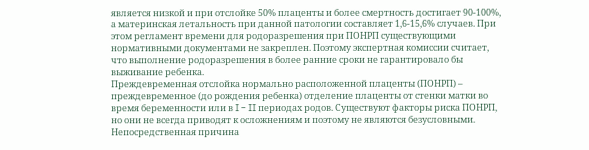является низкой и при отслойке 50% плаценты и более смертность достигает 90-100%, а материнская летальность при данной патологии составляет 1,6-15,6% случаев. При этом регламент времени для родоразрешения при ПОНРП существующими нормативными документами не закреплен. Поэтому экспертная комиссии считает, что выполнение родоразрешения в более ранние сроки не гарантировало бы выживание ребенка.
Преждевременная отслойка нормально расположенной плаценты (ПОНРП) – преждевременное (до рождения ребенка) отделение плаценты от стенки матки во время беременности или в I – II периодах родов. Существуют факторы риска ПОНРП, но они не всегда приводят к осложнениям и поэтому не являются безусловными. Непосредственная причина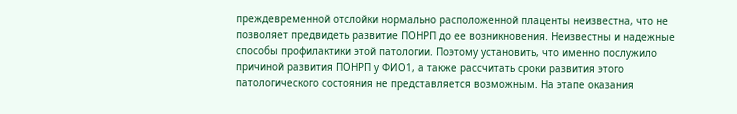преждевременной отслойки нормально расположенной плаценты неизвестна, что не позволяет предвидеть развитие ПОНРП до ее возникновения. Неизвестны и надежные способы профилактики этой патологии. Поэтому установить, что именно послужило причиной развития ПОНРП у ФИО1, а также рассчитать сроки развития этого патологического состояния не представляется возможным. На этапе оказания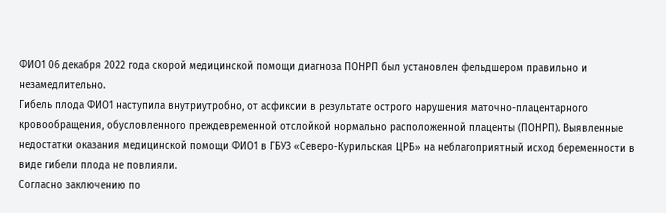ФИО1 06 декабря 2022 года скорой медицинской помощи диагноза ПОНРП был установлен фельдшером правильно и незамедлительно.
Гибель плода ФИО1 наступила внутриутробно, от асфиксии в результате острого нарушения маточно-плацентарного кровообращения, обусловленного преждевременной отслойкой нормально расположенной плаценты (ПОНРП). Выявленные недостатки оказания медицинской помощи ФИО1 в ГБУЗ «Северо-Курильская ЦРБ» на неблагоприятный исход беременности в виде гибели плода не повлияли.
Согласно заключению по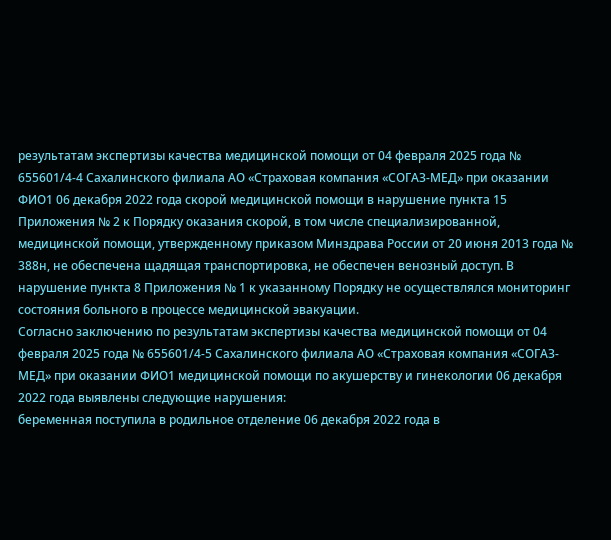результатам экспертизы качества медицинской помощи от 04 февраля 2025 года № 655601/4-4 Сахалинского филиала АО «Страховая компания «СОГАЗ-МЕД» при оказании ФИО1 06 декабря 2022 года скорой медицинской помощи в нарушение пункта 15 Приложения № 2 к Порядку оказания скорой, в том числе специализированной, медицинской помощи, утвержденному приказом Минздрава России от 20 июня 2013 года № 388н, не обеспечена щадящая транспортировка, не обеспечен венозный доступ. В нарушение пункта 8 Приложения № 1 к указанному Порядку не осуществлялся мониторинг состояния больного в процессе медицинской эвакуации.
Согласно заключению по результатам экспертизы качества медицинской помощи от 04 февраля 2025 года № 655601/4-5 Сахалинского филиала АО «Страховая компания «СОГАЗ-МЕД» при оказании ФИО1 медицинской помощи по акушерству и гинекологии 06 декабря 2022 года выявлены следующие нарушения:
беременная поступила в родильное отделение 06 декабря 2022 года в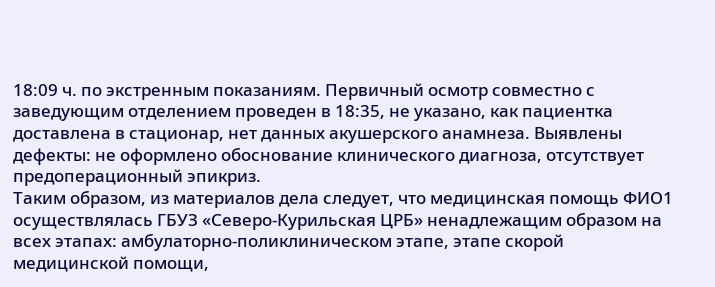18:09 ч. по экстренным показаниям. Первичный осмотр совместно с заведующим отделением проведен в 18:35, не указано, как пациентка доставлена в стационар, нет данных акушерского анамнеза. Выявлены дефекты: не оформлено обоснование клинического диагноза, отсутствует предоперационный эпикриз.
Таким образом, из материалов дела следует, что медицинская помощь ФИО1 осуществлялась ГБУЗ «Северо-Курильская ЦРБ» ненадлежащим образом на всех этапах: амбулаторно-поликлиническом этапе, этапе скорой медицинской помощи,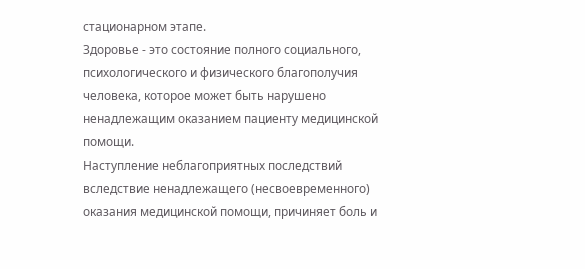стационарном этапе.
Здоровье - это состояние полного социального, психологического и физического благополучия человека, которое может быть нарушено ненадлежащим оказанием пациенту медицинской помощи.
Наступление неблагоприятных последствий вследствие ненадлежащего (несвоевременного) оказания медицинской помощи, причиняет боль и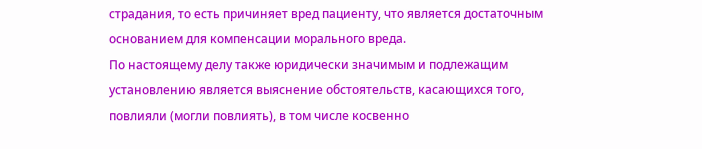страдания, то есть причиняет вред пациенту, что является достаточным основанием для компенсации морального вреда.
По настоящему делу также юридически значимым и подлежащим установлению является выяснение обстоятельств, касающихся того, повлияли (могли повлиять), в том числе косвенно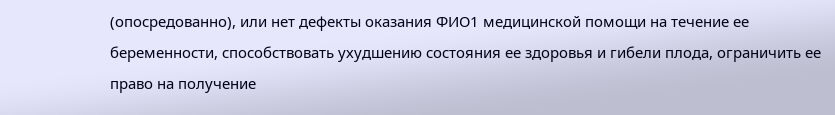(опосредованно), или нет дефекты оказания ФИО1 медицинской помощи на течение ее беременности, способствовать ухудшению состояния ее здоровья и гибели плода, ограничить ее право на получение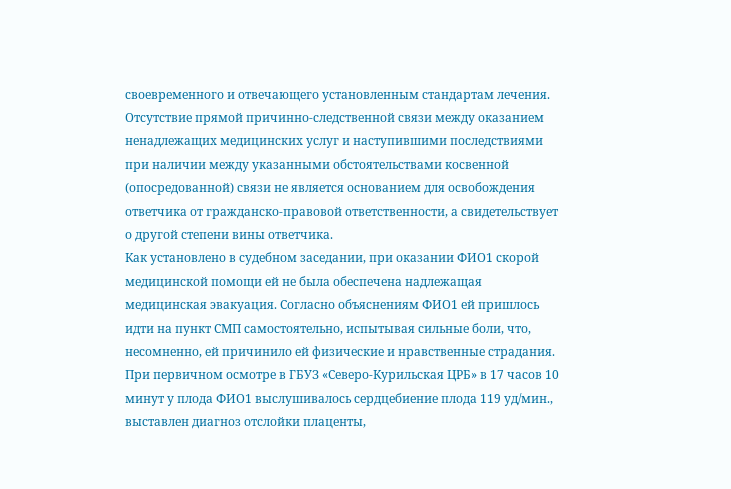своевременного и отвечающего установленным стандартам лечения.
Отсутствие прямой причинно-следственной связи между оказанием ненадлежащих медицинских услуг и наступившими последствиями при наличии между указанными обстоятельствами косвенной (опосредованной) связи не является основанием для освобождения ответчика от гражданско-правовой ответственности, а свидетельствует о другой степени вины ответчика.
Как установлено в судебном заседании, при оказании ФИО1 скорой медицинской помощи ей не была обеспечена надлежащая медицинская эвакуация. Согласно объяснениям ФИО1 ей пришлось идти на пункт СМП самостоятельно, испытывая сильные боли, что, несомненно, ей причинило ей физические и нравственные страдания.
При первичном осмотре в ГБУЗ «Северо-Курильская ЦРБ» в 17 часов 10 минут у плода ФИО1 выслушивалось сердцебиение плода 119 уд/мин., выставлен диагноз отслойки плаценты,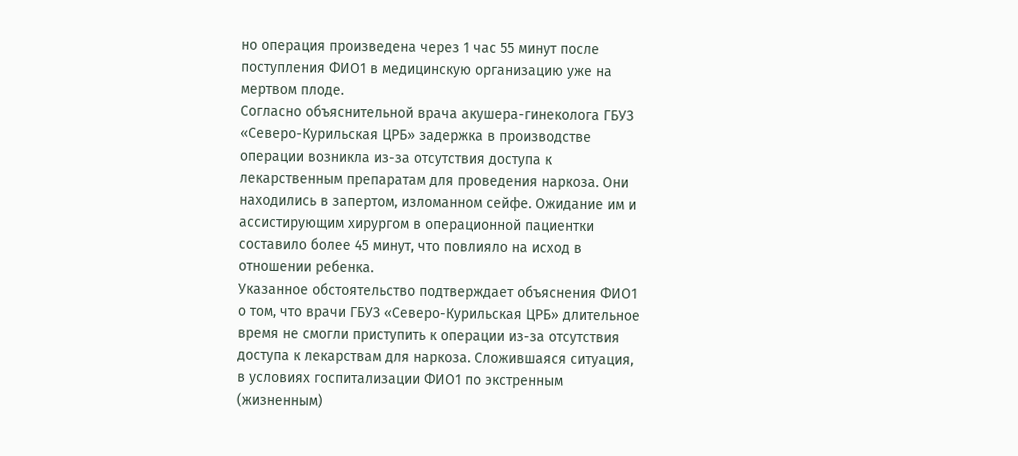но операция произведена через 1 час 55 минут после поступления ФИО1 в медицинскую организацию уже на мертвом плоде.
Согласно объяснительной врача акушера-гинеколога ГБУЗ «Северо-Курильская ЦРБ» задержка в производстве операции возникла из-за отсутствия доступа к лекарственным препаратам для проведения наркоза. Они находились в запертом, изломанном сейфе. Ожидание им и ассистирующим хирургом в операционной пациентки составило более 45 минут, что повлияло на исход в отношении ребенка.
Указанное обстоятельство подтверждает объяснения ФИО1 о том, что врачи ГБУЗ «Северо-Курильская ЦРБ» длительное время не смогли приступить к операции из-за отсутствия доступа к лекарствам для наркоза. Сложившаяся ситуация, в условиях госпитализации ФИО1 по экстренным (жизненным)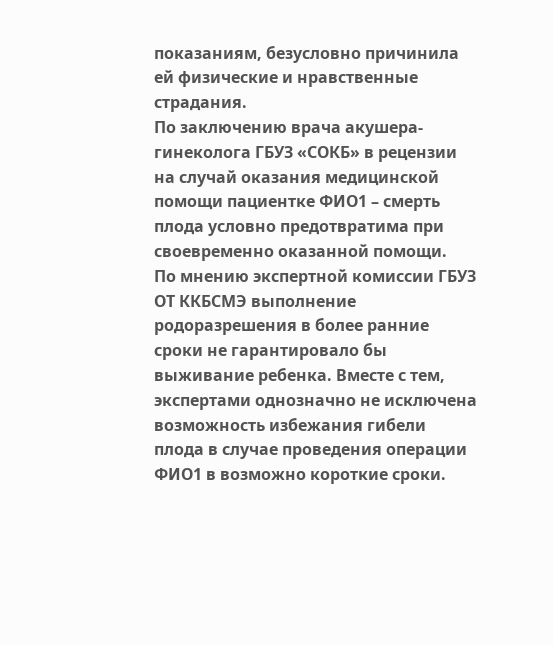показаниям, безусловно причинила ей физические и нравственные страдания.
По заключению врача акушера-гинеколога ГБУЗ «СОКБ» в рецензии на случай оказания медицинской помощи пациентке ФИО1 – смерть плода условно предотвратима при своевременно оказанной помощи.
По мнению экспертной комиссии ГБУЗ ОТ ККБСМЭ выполнение родоразрешения в более ранние сроки не гарантировало бы выживание ребенка. Вместе с тем, экспертами однозначно не исключена возможность избежания гибели плода в случае проведения операции ФИО1 в возможно короткие сроки.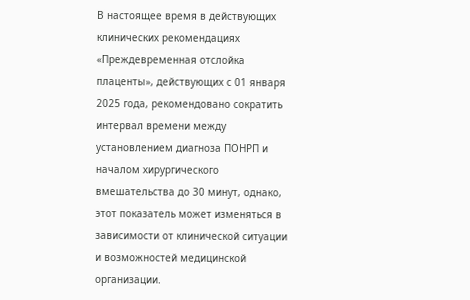В настоящее время в действующих клинических рекомендациях «Преждевременная отслойка плаценты», действующих с 01 января 2025 года, рекомендовано сократить интервал времени между установлением диагноза ПОНРП и началом хирургического вмешательства до 30 минут, однако, этот показатель может изменяться в зависимости от клинической ситуации и возможностей медицинской организации.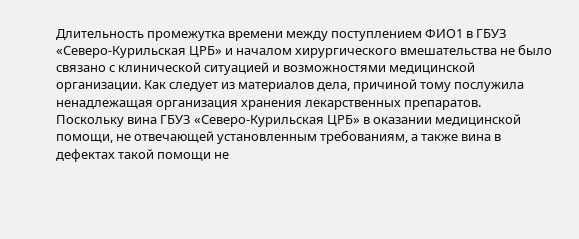Длительность промежутка времени между поступлением ФИО1 в ГБУЗ «Северо-Курильская ЦРБ» и началом хирургического вмешательства не было связано с клинической ситуацией и возможностями медицинской организации. Как следует из материалов дела, причиной тому послужила ненадлежащая организация хранения лекарственных препаратов.
Поскольку вина ГБУЗ «Северо-Курильская ЦРБ» в оказании медицинской помощи, не отвечающей установленным требованиям, а также вина в дефектах такой помощи не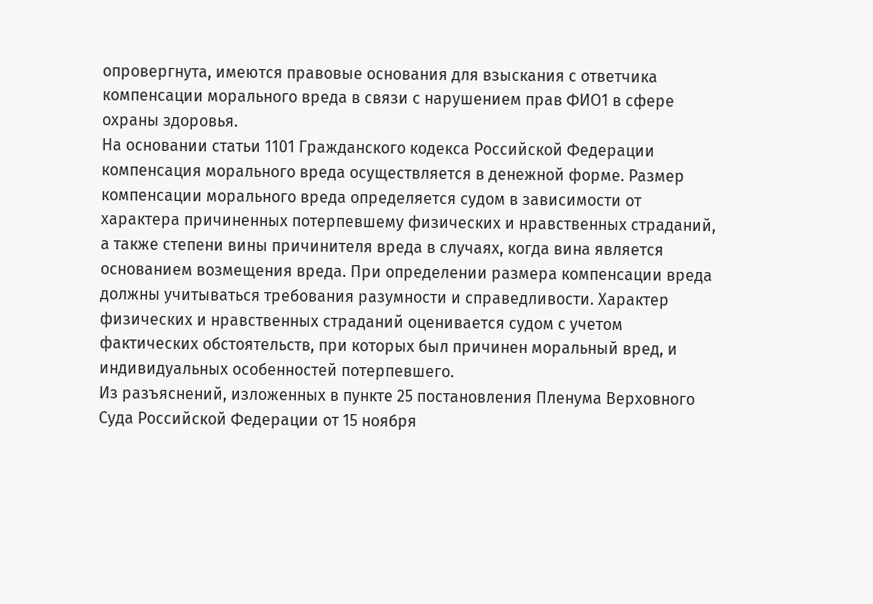опровергнута, имеются правовые основания для взыскания с ответчика компенсации морального вреда в связи с нарушением прав ФИО1 в сфере охраны здоровья.
На основании статьи 1101 Гражданского кодекса Российской Федерации компенсация морального вреда осуществляется в денежной форме. Размер компенсации морального вреда определяется судом в зависимости от характера причиненных потерпевшему физических и нравственных страданий, а также степени вины причинителя вреда в случаях, когда вина является основанием возмещения вреда. При определении размера компенсации вреда должны учитываться требования разумности и справедливости. Характер физических и нравственных страданий оценивается судом с учетом фактических обстоятельств, при которых был причинен моральный вред, и индивидуальных особенностей потерпевшего.
Из разъяснений, изложенных в пункте 25 постановления Пленума Верховного Суда Российской Федерации от 15 ноября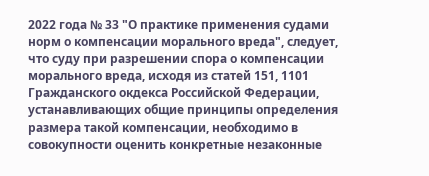2022 года № 33 "О практике применения судами норм о компенсации морального вреда", следует, что суду при разрешении спора о компенсации морального вреда, исходя из статей 151, 1101 Гражданского окдекса Российской Федерации, устанавливающих общие принципы определения размера такой компенсации, необходимо в совокупности оценить конкретные незаконные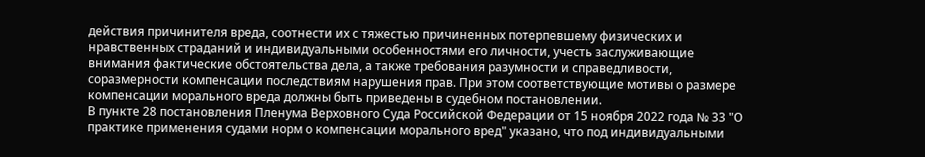действия причинителя вреда, соотнести их с тяжестью причиненных потерпевшему физических и нравственных страданий и индивидуальными особенностями его личности, учесть заслуживающие внимания фактические обстоятельства дела, а также требования разумности и справедливости, соразмерности компенсации последствиям нарушения прав. При этом соответствующие мотивы о размере компенсации морального вреда должны быть приведены в судебном постановлении.
В пункте 28 постановления Пленума Верховного Суда Российской Федерации от 15 ноября 2022 года № 33 "О практике применения судами норм о компенсации морального вред" указано, что под индивидуальными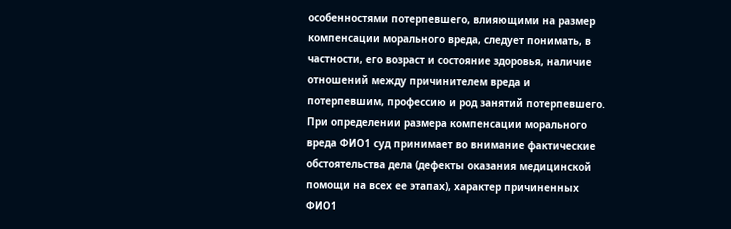особенностями потерпевшего, влияющими на размер компенсации морального вреда, следует понимать, в частности, его возраст и состояние здоровья, наличие отношений между причинителем вреда и потерпевшим, профессию и род занятий потерпевшего.
При определении размера компенсации морального вреда ФИО1 суд принимает во внимание фактические обстоятельства дела (дефекты оказания медицинской помощи на всех ее этапах), характер причиненных ФИО1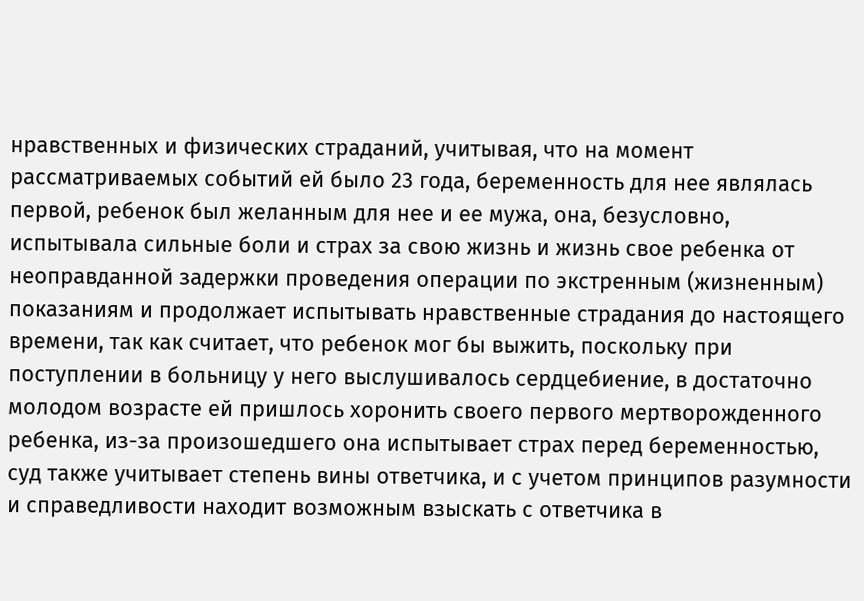нравственных и физических страданий, учитывая, что на момент рассматриваемых событий ей было 23 года, беременность для нее являлась первой, ребенок был желанным для нее и ее мужа, она, безусловно, испытывала сильные боли и страх за свою жизнь и жизнь свое ребенка от неоправданной задержки проведения операции по экстренным (жизненным) показаниям и продолжает испытывать нравственные страдания до настоящего времени, так как считает, что ребенок мог бы выжить, поскольку при поступлении в больницу у него выслушивалось сердцебиение, в достаточно молодом возрасте ей пришлось хоронить своего первого мертворожденного ребенка, из-за произошедшего она испытывает страх перед беременностью, суд также учитывает степень вины ответчика, и с учетом принципов разумности и справедливости находит возможным взыскать с ответчика в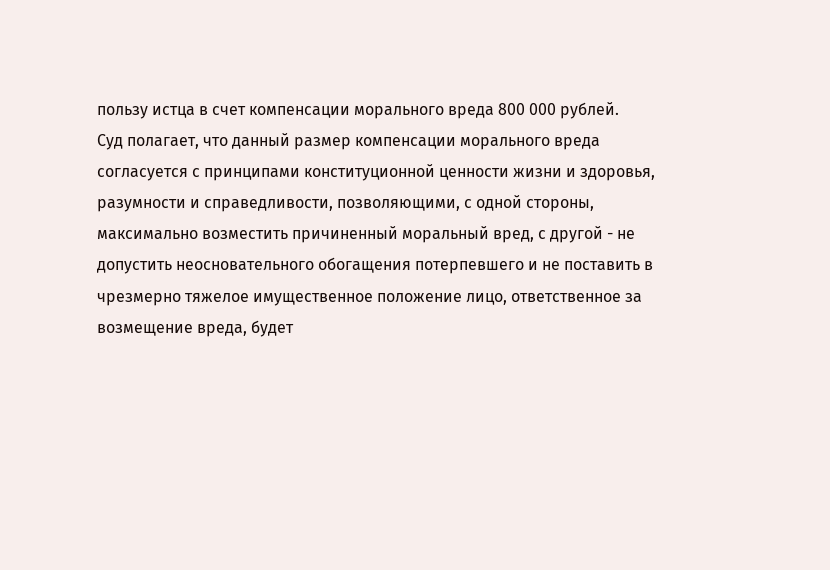пользу истца в счет компенсации морального вреда 800 000 рублей.
Суд полагает, что данный размер компенсации морального вреда согласуется с принципами конституционной ценности жизни и здоровья, разумности и справедливости, позволяющими, с одной стороны, максимально возместить причиненный моральный вред, с другой - не допустить неосновательного обогащения потерпевшего и не поставить в чрезмерно тяжелое имущественное положение лицо, ответственное за возмещение вреда, будет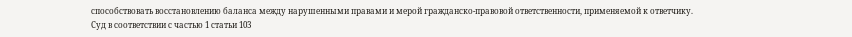способствовать восстановлению баланса между нарушенными правами и мерой гражданско-правовой ответственности, применяемой к ответчику.
Суд в соответствии с частью 1 статьи 103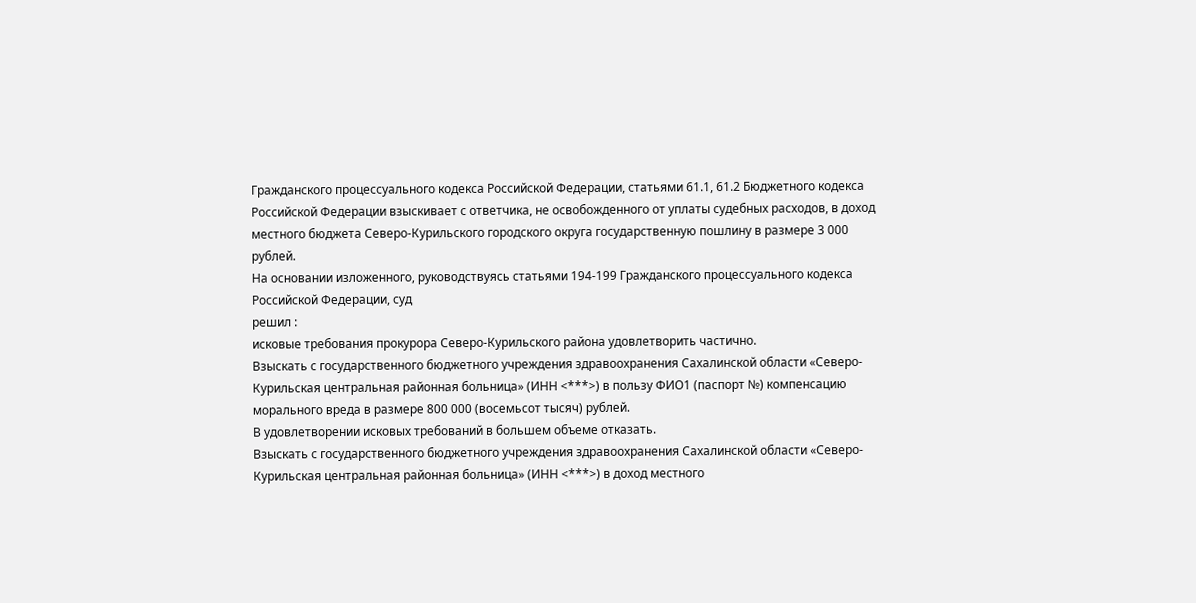Гражданского процессуального кодекса Российской Федерации, статьями 61.1, 61.2 Бюджетного кодекса Российской Федерации взыскивает с ответчика, не освобожденного от уплаты судебных расходов, в доход местного бюджета Северо-Курильского городского округа государственную пошлину в размере 3 000 рублей.
На основании изложенного, руководствуясь статьями 194-199 Гражданского процессуального кодекса Российской Федерации, суд
решил :
исковые требования прокурора Северо-Курильского района удовлетворить частично.
Взыскать с государственного бюджетного учреждения здравоохранения Сахалинской области «Северо-Курильская центральная районная больница» (ИНН <***>) в пользу ФИО1 (паспорт №) компенсацию морального вреда в размере 800 000 (восемьсот тысяч) рублей.
В удовлетворении исковых требований в большем объеме отказать.
Взыскать с государственного бюджетного учреждения здравоохранения Сахалинской области «Северо-Курильская центральная районная больница» (ИНН <***>) в доход местного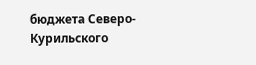бюджета Северо-Курильского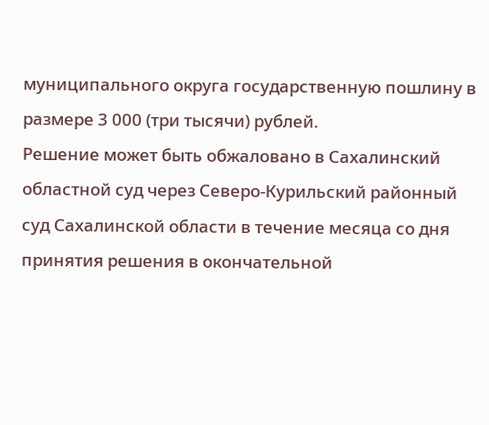муниципального округа государственную пошлину в размере 3 000 (три тысячи) рублей.
Решение может быть обжаловано в Сахалинский областной суд через Северо-Курильский районный суд Сахалинской области в течение месяца со дня принятия решения в окончательной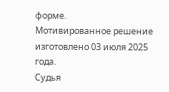форме.
Мотивированное решение изготовлено 03 июля 2025 года.
Судья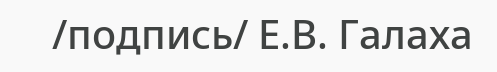/подпись/ Е.В. Галаха